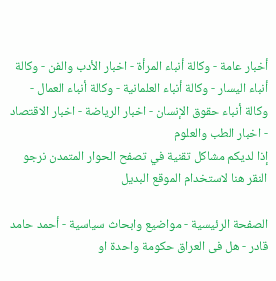أخبار عامة - وكالة أنباء المرأة - اخبار الأدب والفن - وكالة أنباء اليسار - وكالة أنباء العلمانية - وكالة أنباء العمال - وكالة أنباء حقوق الإنسان - اخبار الرياضة - اخبار الاقتصاد - اخبار الطب والعلوم
إذا لديكم مشاكل تقنية في تصفح الحوار المتمدن نرجو النقر هنا لاستخدام الموقع البديل

الصفحة الرئيسية - مواضيع وابحاث سياسية - أحمد حامد قادر - هل فى العراق حكومة واحدة او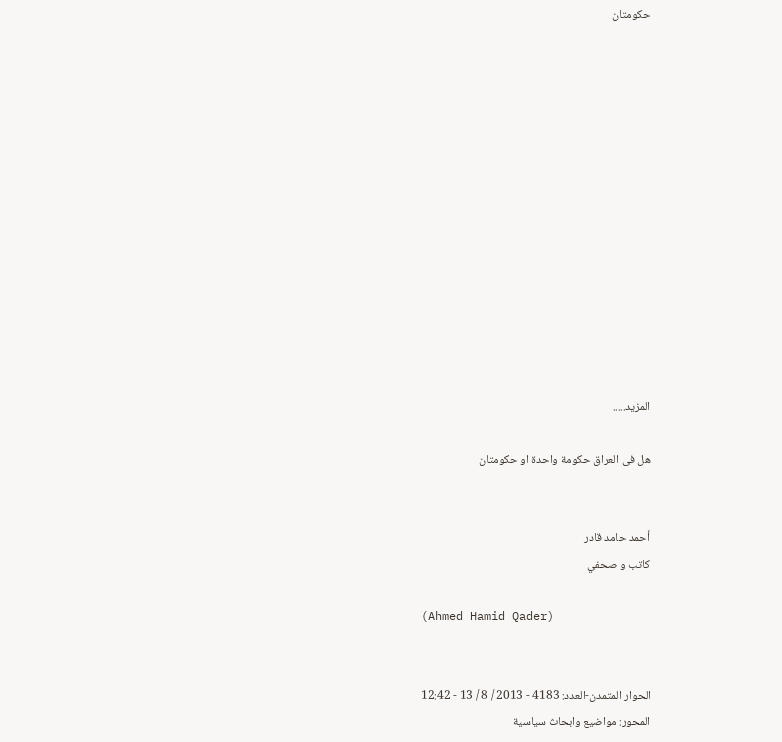حكومتان














المزيد.....

هل فى العراق حكومة واحدة او حكومتان


أحمد حامد قادر
كاتب و صحفي

(Ahmed Hamid Qader)


الحوار المتمدن-العدد: 4183 - 2013 / 8 / 13 - 12:42
المحور: مواضيع وابحاث سياسية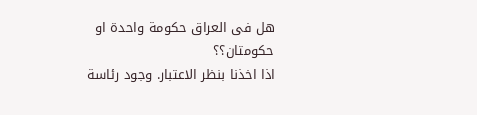هل فى العراق حكومة واحدة او حكومتان؟؟
اذا اخذنا بنظر الاعتبار. وجود رئاسة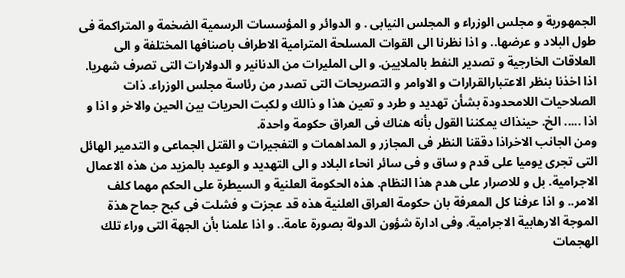الجمهورية و مجلس الوزراء و المجلس النيابى . و الدوائر و المؤسسات الرسمية الضخمة و المتراكمة فى طول البلاد و عرضها.. و اذا نظرنا الى القوات المسلحة المترامية الاطراف باصنافها المختلفة و الى العلاقات الخارجية و تصدير النفط بالملايين. و الى المليرات من الدنانير و الدولارات التى تصرف شهريا. اذا اخذنا بنظر الاعتبارالقرارات و الاوامر و التصريحات التى تصدر من رئاسة مجلس الوزراء. ذات الصلاحيات اللامحدودة بشأن تهديد و طرد و تعين هذا و ذالك و لكبت الحريات بين الحين والاخر و اذا و اذا ..... الخ. حينذاك يمكننا القول بأنه هناك فى العراق حكومة واحدة.
ومن الجانب الاخراذا دققنا النظر فى المجازر و المداهمات و التفجيرات و القتل الجماعى و التدمير الهائل التى تجرى يوميا على قدم و ساق و فى سائر انحاء البلاد و الى التهديد و الوعيد بالمزيد من هذه الاعمال الاجرامية. بل و للاصرار على هدم هذا النظام. هذه الحكومة العلنية و السيطرة على الحكم مهما كلف الامر.. و اذا عرفنا كل المعرفة بان حكومة العراق العلنية هذه قد عجزت و فشلت فى كبح جماح هذة الموجة الارهابية الاجرامية. وفى ادارة شؤون الدولة بصورة عامة.. و اذا علمنا بأن الجهة التى وراء تلك الهجمات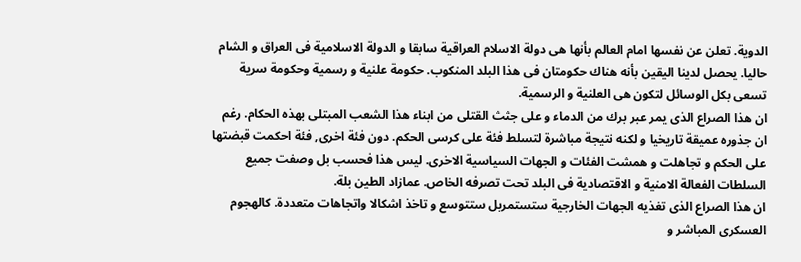الدوية. تعلن عن نفسها امام العالم بأنها هى دولة الاسلام العراقية سابقا و الدولة الاسلامية فى العراق و الشام حاليا. يحصل لدينا اليقين بأنه هناك حكومتان فى هذا البلد المنكوب. حكومة علنية و رسمية وحكومة سرية تسعى بكل الوسائل لتكون هى العلنية و الرسمية.
ان هذا الصراع الذى يمر عبر برك من الدماء و على جثث القتلى من ابناء هذا الشعب المبتلى بهذه الحكام. رغم ان جذوره عميقة تاريخيا و لكنه نتيجة مباشرة لتسلط فئة على كرسى الحكم. دون فئة اخرى, فئة احكمت قبضتها على الحكم و تجاهلت و همشت الفئات و الجهات السياسية الاخرى. ليس هذا فحسب بل وصفت جميع السلطات الفعالة الامنية و الاقتصادية فى البلد تحت تصرفه الخاص. عمازاد الطين بلة.
ان هذا الصراع الذى تغذيه الجهات الخارجية ستستمربل ستتوسع و تاخذ اشكالا واتجاهات متعددة. كالهجوم العسكرى المباشر و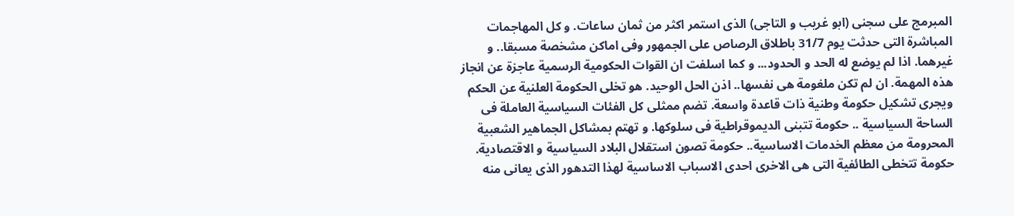المبرمج على سجنى (ابو غريب و التاجى) الذى استمر اكثر من ثمان ساعات. و كل المهاجمات المباشرة التى حدثت يوم 31/7 باطلاق الرصاص على الجمهور وفى اماكن مشخصة مسبقا.. و غيرهما. اذا لم يوضع له الحد و الحدود... و كما اسلفت ان القوات الحكومية الرسمية عاجزة عن انجاز هذه المهمة. ان لم تكن ملغومة هى نفسها.. اذن الحل الوحيد. هو تخلى الحكومة العلنية عن الحكم ويجرى تشكيل حكومة وطنية ذات قاعدة واسعة. تضم ممثلى كل الفئات السياسية العاملة فى الساحة السياسية .. حكومة تتبنى الديموقراطية فى سلوكها. و تهتم بمشاكل الجماهير الشعبية المحرومة من معظم الخدمات الاساسية.. حكومة تصون استقلال البلاد السياسية و الاقتصادية. حكومة تتخطى الطائفية التى هى الاخرى احدى الاسباب الاساسية لهذا التدهور الذى يعانى منه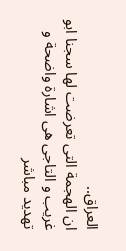العراق..
ان الهجمة التى تعرضت لها سجنا ابو غريب و التاجى هى اشارة واضحة و تهديد مباشر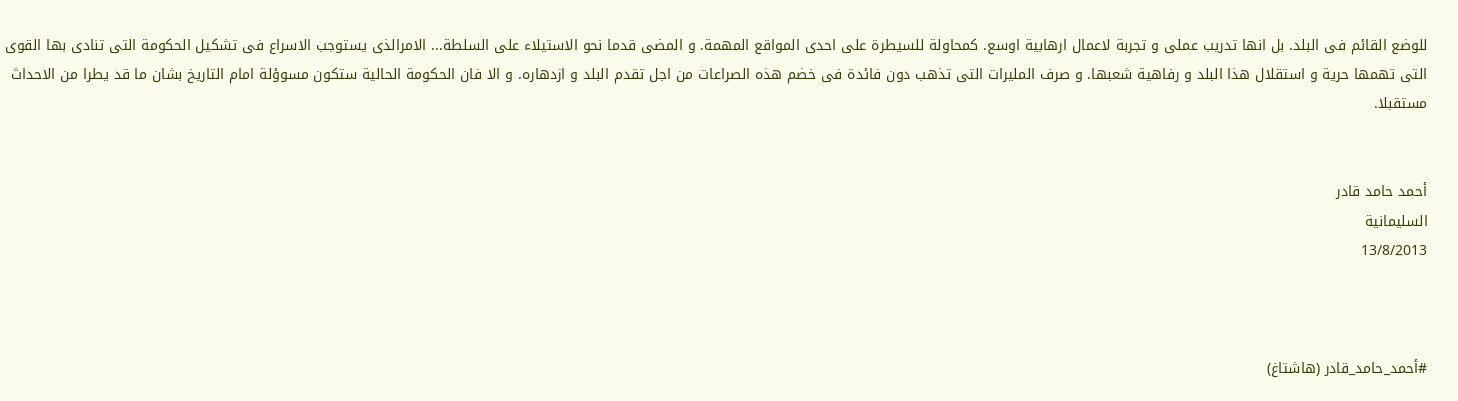للوضع القائم فى البلد. بل انها تدريب عملى و تجربة لاعمال ارهابية اوسع. كمحاولة للسيطرة على احدى المواقع المهمة. و المضى قدما نحو الاستيلاء على السلطة... الامرالذى يستوجب الاسراع فى تشكيل الحكومة التى تنادى بها القوى التى تهمها حرية و استقلال هذا البلد و رفاهية شعبها. و صرف المليرات التى تذهب دون فائدة فى خضم هذه الصراعات من اجل تقدم البلد و ازدهاره. و الا فان الحكومة الحالية ستكون مسوؤلة امام التاريخ بشان ما قد يطرا من الاحداث مستقبلا.


أحمد حامد قادر
السليمانية
13/8/2013



#أحمد_حامد_قادر (هاشتاغ)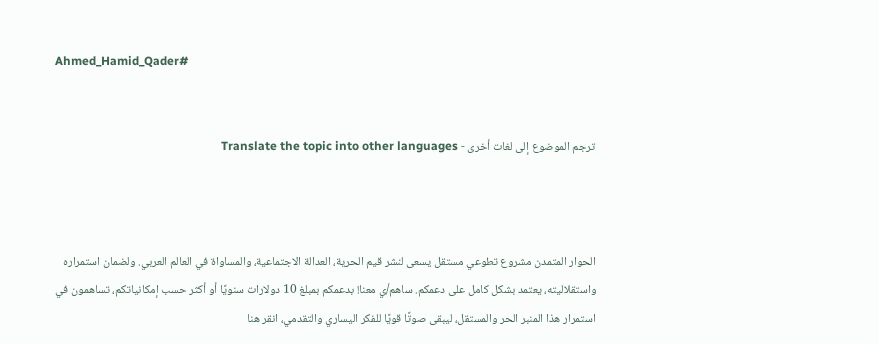Ahmed_Hamid_Qader#


ترجم الموضوع إلى لغات أخرى - Translate the topic into other languages



الحوار المتمدن مشروع تطوعي مستقل يسعى لنشر قيم الحرية، العدالة الاجتماعية، والمساواة في العالم العربي. ولضمان استمراره واستقلاليته، يعتمد بشكل كامل على دعمكم. ساهم/ي معنا! بدعمكم بمبلغ 10 دولارات سنويًا أو أكثر حسب إمكانياتكم، تساهمون في استمرار هذا المنبر الحر والمستقل، ليبقى صوتًا قويًا للفكر اليساري والتقدمي، انقر هنا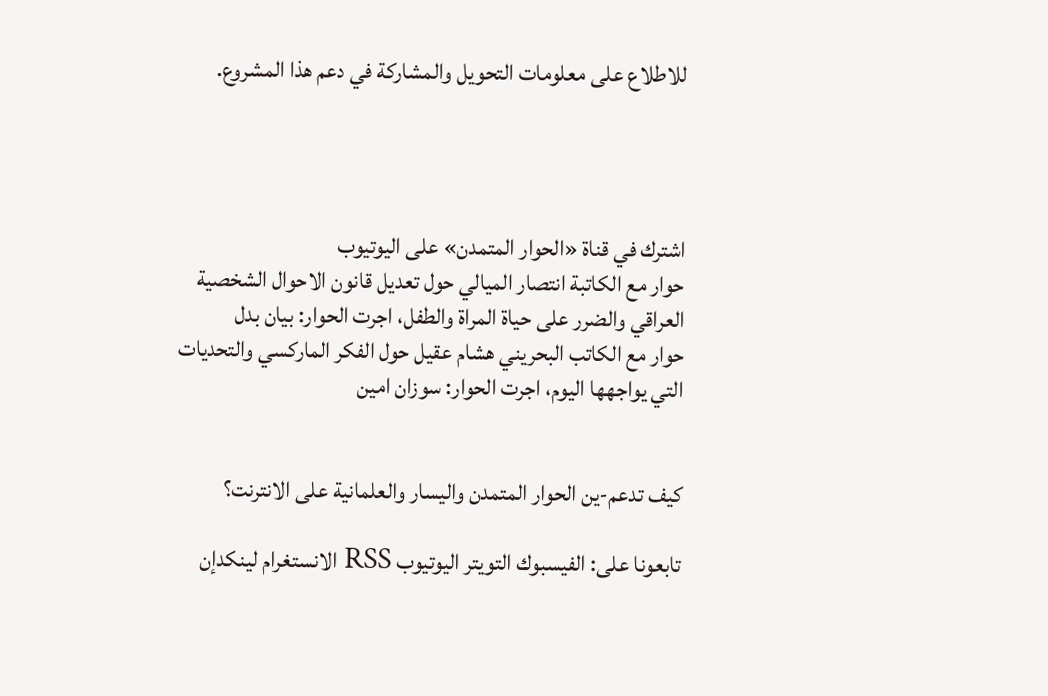للاطلاع على معلومات التحويل والمشاركة في دعم هذا المشروع.




اشترك في قناة «الحوار المتمدن» على اليوتيوب
حوار مع الكاتبة انتصار الميالي حول تعديل قانون الاحوال الشخصية العراقي والضرر على حياة المراة والطفل، اجرت الحوار: بيان بدل
حوار مع الكاتب البحريني هشام عقيل حول الفكر الماركسي والتحديات التي يواجهها اليوم، اجرت الحوار: سوزان امين


كيف تدعم-ين الحوار المتمدن واليسار والعلمانية على الانترنت؟

تابعونا على: الفيسبوك التويتر اليوتيوب RSS الانستغرام لينكدإن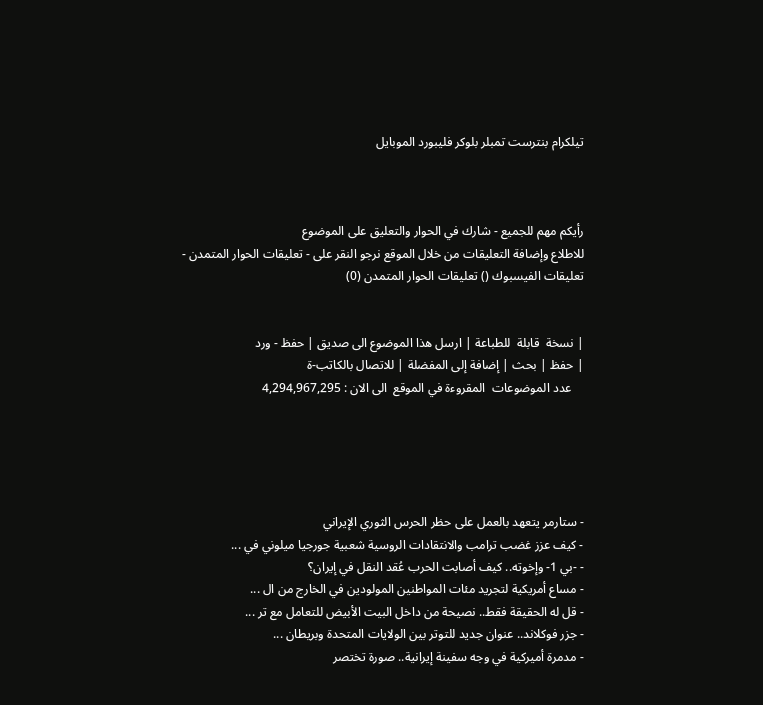تيلكرام بنترست تمبلر بلوكر فليبورد الموبايل



رأيكم مهم للجميع - شارك في الحوار والتعليق على الموضوع
للاطلاع وإضافة التعليقات من خلال الموقع نرجو النقر على - تعليقات الحوار المتمدن -
تعليقات الفيسبوك () تعليقات الحوار المتمدن (0)


| نسخة  قابلة  للطباعة | ارسل هذا الموضوع الى صديق | حفظ - ورد
| حفظ | بحث | إضافة إلى المفضلة | للاتصال بالكاتب-ة
    عدد الموضوعات  المقروءة في الموقع  الى الان : 4,294,967,295





- ستارمر يتعهد بالعمل على حظر الحرس الثوري الإيراني
- كيف عزز غضب ترامب والانتقادات الروسية شعبية جورجيا ميلوني في ...
- -بي 1- وإخوته.. كيف أصابت الحرب عُقد النقل في إيران؟
- مساع أمريكية لتجريد مئات المواطنين المولودين في الخارج من ال ...
- قل له الحقيقة فقط.. نصيحة من داخل البيت الأبيض للتعامل مع تر ...
- جزر فوكلاند.. عنوان جديد للتوتر بين الولايات المتحدة وبريطان ...
- مدمرة أميركية في وجه سفينة إيرانية.. صورة تختصر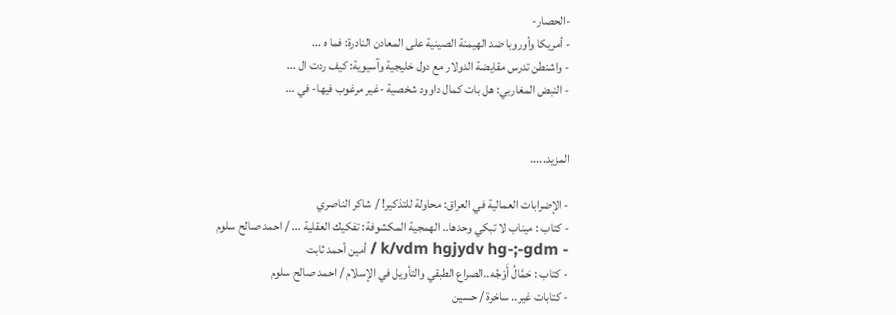-الحصار-
- أمريكا وأوروبا ضد الهيمنة الصينية على المعادن النادرة: فما ه ...
- واشنطن تدرس مقايضة الدولار مع دول خليجية وآسيوية: كيف ردت ال ...
- النبض المغاربي: هل بات كمال داوود شخصية -غير مرغوب فيها- في ...


المزيد.....

- الإضرابات العمالية في العراق: محاولة للتذكير! / شاكر الناصري
- كتاب : ميناب لا تبكي وحدها.. الهمجية المكشوفة: تفكيك العقلية ... / احمد صالح سلوم
- k/vdm hgjydv hg-;-gdm / أمين أحمد ثابت
- كتاب : حَمَّالُ أَوْجُه..الصراع الطبقي والتأويل في الإسلام / احمد صالح سلوم
- كتابات غير.. ساخرة / حسين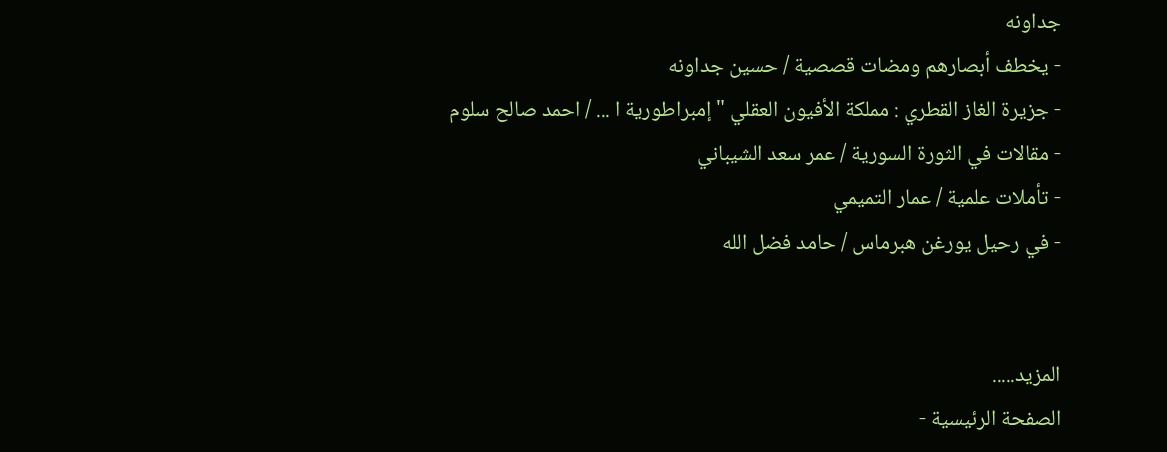جداونه
- يخطف أبصارهم ومضات قصصية / حسين جداونه
- جزيرة الغاز القطري : مملكة الأفيون العقلي " إمبراطورية ا ... / احمد صالح سلوم
- مقالات في الثورة السورية / عمر سعد الشيباني
- تأملات علمية / عمار التميمي
- في رحيل يورغن هبرماس / حامد فضل الله


المزيد.....
الصفحة الرئيسية -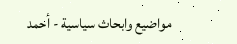مواضيع وابحاث سياسية - أحمد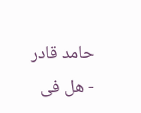حامد قادر - هل فى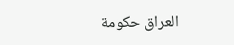العراق حكومة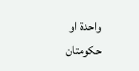واحدة او حكومتان